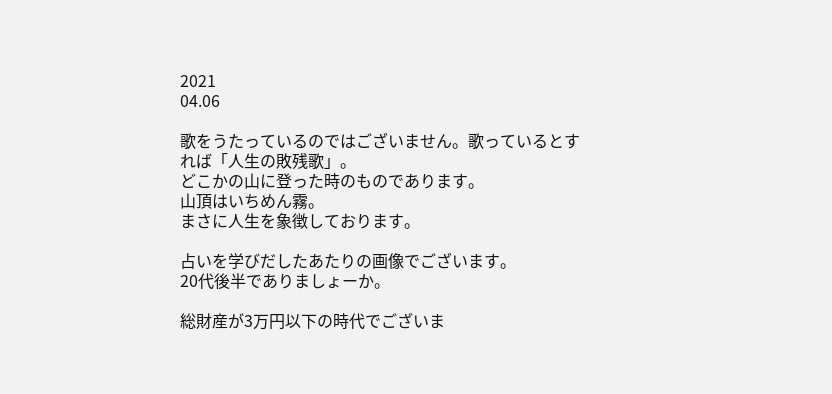2021
04.06

歌をうたっているのではございません。歌っているとすれば「人生の敗残歌」。
どこかの山に登った時のものであります。
山頂はいちめん霧。
まさに人生を象徴しております。

占いを学びだしたあたりの画像でございます。
20代後半でありましょーか。

総財産が3万円以下の時代でございま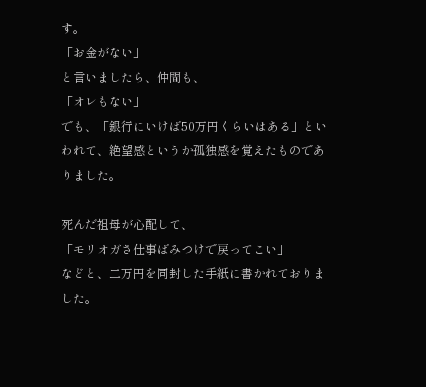す。
「お金がない」
と言いましたら、仲間も、
「オレもない」
でも、「銀行にいけば50万円くらいはある」といわれて、絶望感というか孤独感を覚えたものでありました。

死んだ祖母が心配して、
「モリオガさ仕事ばみつけで戻ってこい」
などと、二万円を同封した手紙に書かれておりました。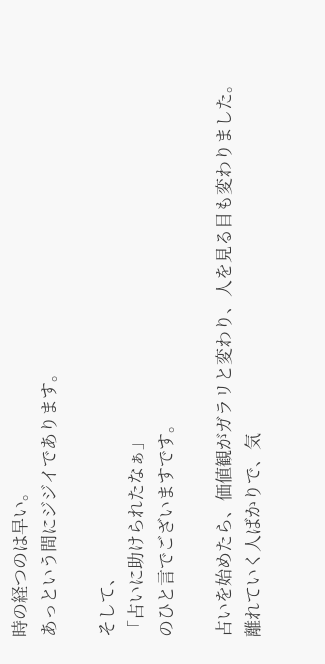時の経つのは早い。
あっという間にジジイであります。

そして、
「占いに助けられたなぁ」
のひと言でございますです。

占いを始めたら、価値観がガラリと変わり、人を見る目も変わりました。
離れていく人ばかりで、気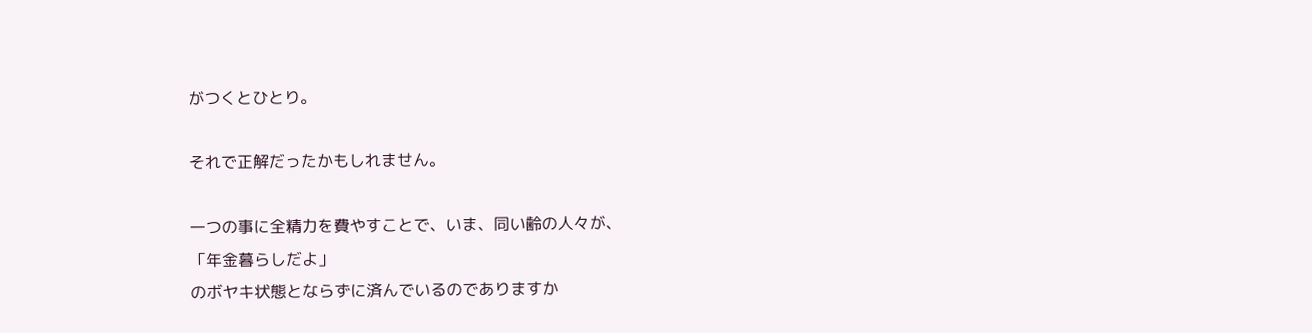がつくとひとり。

それで正解だったかもしれません。

一つの事に全精力を費やすことで、いま、同い齢の人々が、
「年金暮らしだよ」
のボヤキ状態とならずに済んでいるのでありますか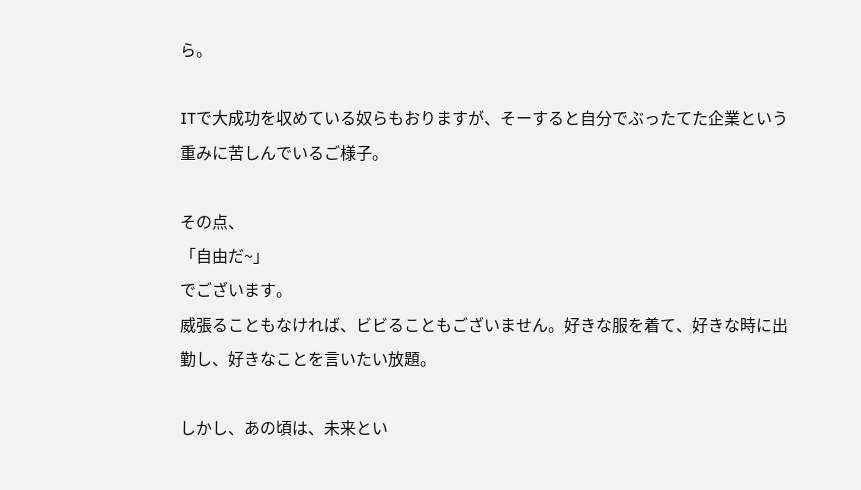ら。

ITで大成功を収めている奴らもおりますが、そーすると自分でぶったてた企業という重みに苦しんでいるご様子。

その点、
「自由だ~」
でございます。
威張ることもなければ、ビビることもございません。好きな服を着て、好きな時に出勤し、好きなことを言いたい放題。

しかし、あの頃は、未来とい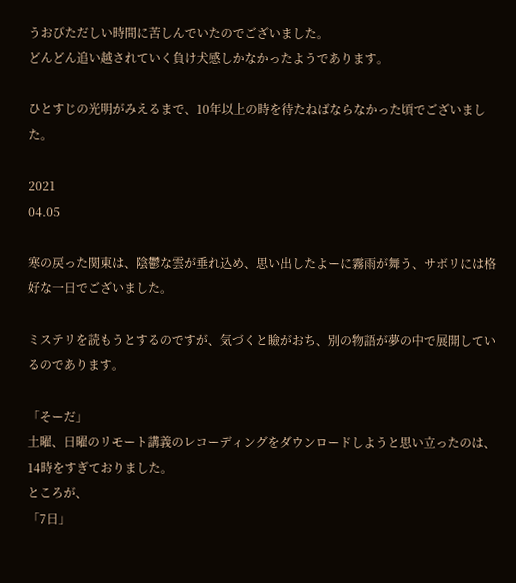うおびただしい時間に苦しんでいたのでございました。
どんどん追い越されていく負け犬感しかなかったようであります。

ひとすじの光明がみえるまで、10年以上の時を待たねばならなかった頃でございました。

2021
04.05

寒の戻った関東は、陰鬱な雲が垂れ込め、思い出したよーに霧雨が舞う、サボリには格好な一日でございました。

ミステリを読もうとするのですが、気づくと瞼がおち、別の物語が夢の中で展開しているのであります。

「そーだ」
土曜、日曜のリモート講義のレコーディングをダウンロードしようと思い立ったのは、14時をすぎておりました。
ところが、
「7日」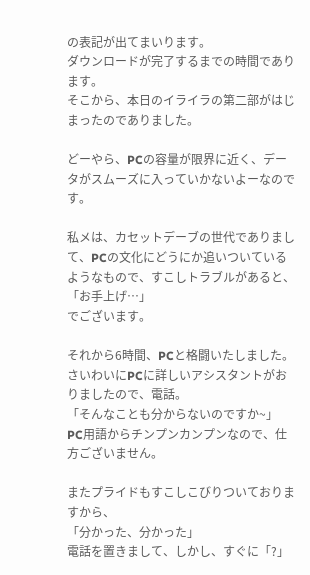の表記が出てまいります。
ダウンロードが完了するまでの時間であります。
そこから、本日のイライラの第二部がはじまったのでありました。

どーやら、PCの容量が限界に近く、データがスムーズに入っていかないよーなのです。

私メは、カセットデーブの世代でありまして、PCの文化にどうにか追いついているようなもので、すこしトラブルがあると、
「お手上げ…」
でございます。

それから6時間、PCと格闘いたしました。
さいわいにPCに詳しいアシスタントがおりましたので、電話。
「そんなことも分からないのですか~」
PC用語からチンプンカンプンなので、仕方ございません。

またプライドもすこしこびりついておりますから、
「分かった、分かった」
電話を置きまして、しかし、すぐに「?」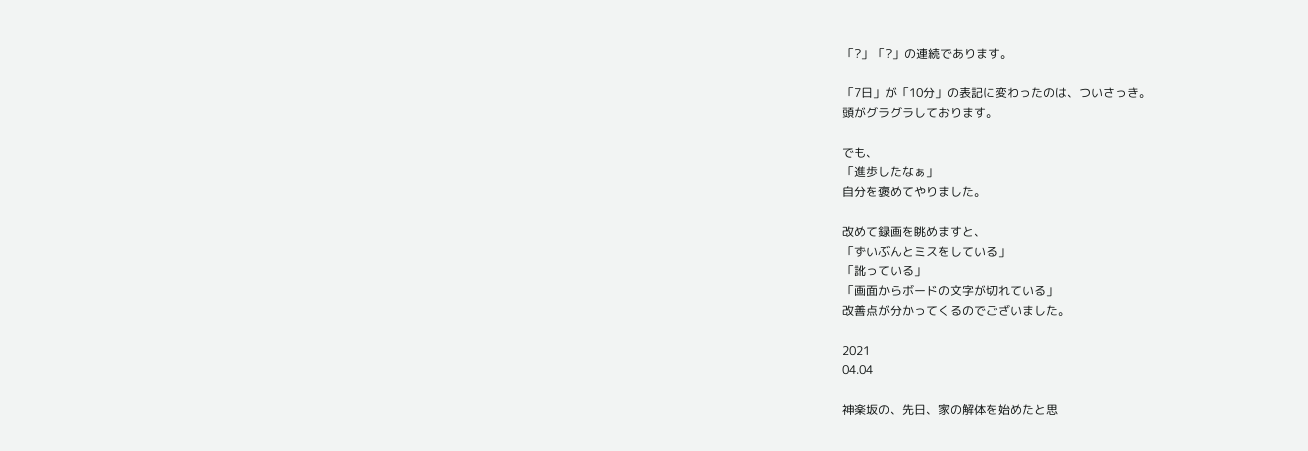「?」「?」の連続であります。

「7日」が「10分」の表記に変わったのは、ついさっき。
頭がグラグラしております。

でも、
「進歩したなぁ」
自分を褒めてやりました。

改めて録画を眺めますと、
「ずいぶんとミスをしている」
「訛っている」
「画面からボードの文字が切れている」
改善点が分かってくるのでございました。

2021
04.04

神楽坂の、先日、家の解体を始めたと思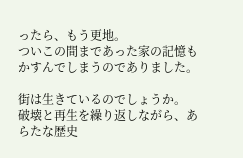ったら、もう更地。
ついこの間まであった家の記憶もかすんでしまうのでありました。

街は生きているのでしょうか。
破壊と再生を繰り返しながら、あらたな歴史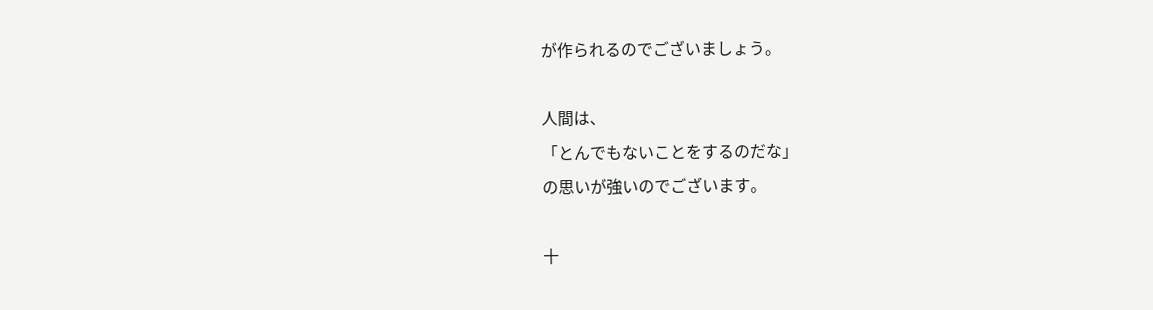が作られるのでございましょう。

人間は、
「とんでもないことをするのだな」
の思いが強いのでございます。

十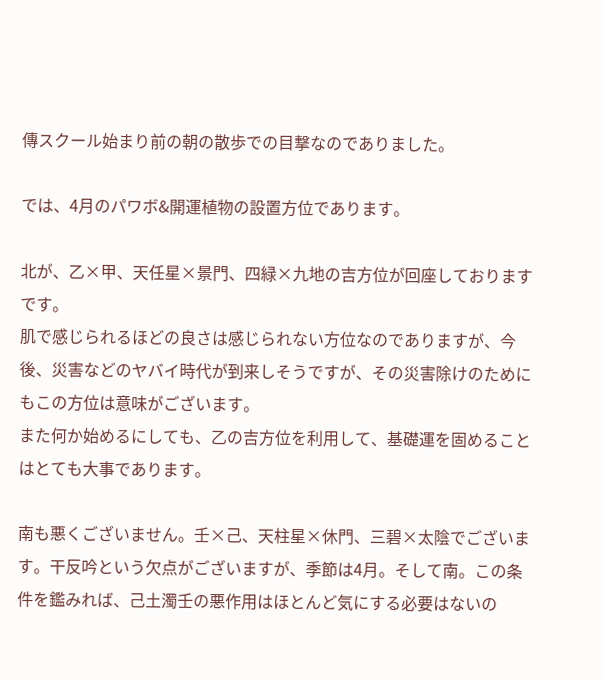傳スクール始まり前の朝の散歩での目撃なのでありました。

では、4月のパワボ&開運植物の設置方位であります。

北が、乙×甲、天任星×景門、四緑×九地の吉方位が回座しておりますです。
肌で感じられるほどの良さは感じられない方位なのでありますが、今後、災害などのヤバイ時代が到来しそうですが、その災害除けのためにもこの方位は意味がございます。
また何か始めるにしても、乙の吉方位を利用して、基礎運を固めることはとても大事であります。

南も悪くございません。壬×己、天柱星×休門、三碧×太陰でございます。干反吟という欠点がございますが、季節は4月。そして南。この条件を鑑みれば、己土濁壬の悪作用はほとんど気にする必要はないの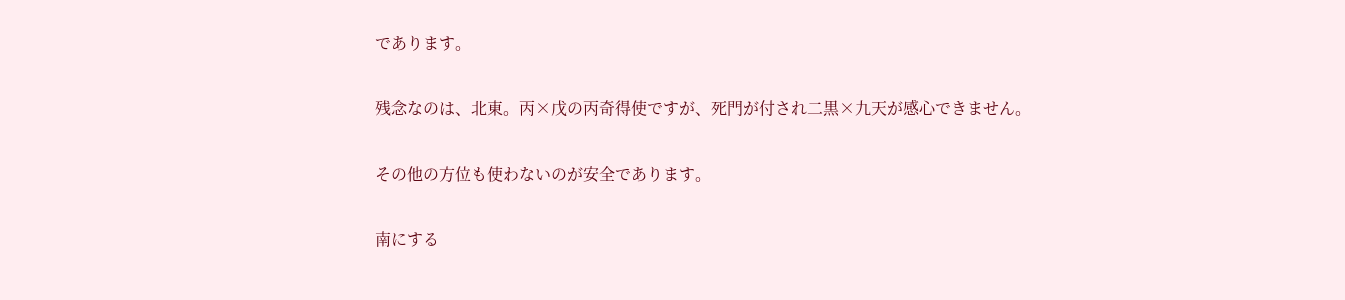であります。

残念なのは、北東。丙×戊の丙奇得使ですが、死門が付され二黒×九天が感心できません。

その他の方位も使わないのが安全であります。

南にする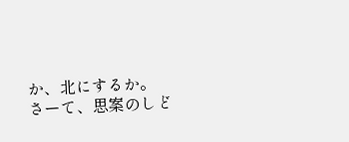か、北にするか。
さーて、思案のしど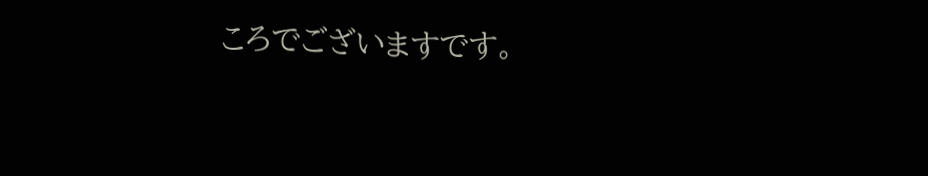ころでございますです。